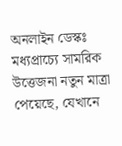অনলাইন ডেস্কঃ
মধ্যপ্রাচ্যে সামরিক উত্তেজনা নতুন মাত্রা পেয়েছে, যেখানে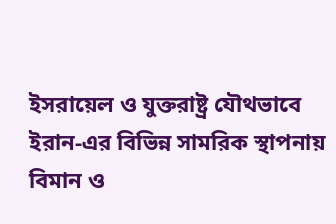ইসরায়েল ও যুক্তরাষ্ট্র যৌথভাবে ইরান-এর বিভিন্ন সামরিক স্থাপনায় বিমান ও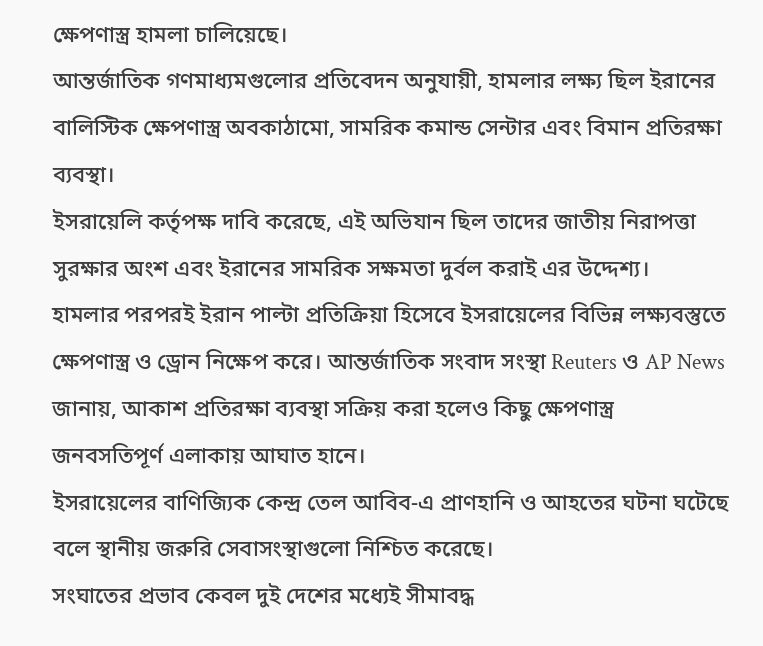ক্ষেপণাস্ত্র হামলা চালিয়েছে।
আন্তর্জাতিক গণমাধ্যমগুলোর প্রতিবেদন অনুযায়ী, হামলার লক্ষ্য ছিল ইরানের বালিস্টিক ক্ষেপণাস্ত্র অবকাঠামো, সামরিক কমান্ড সেন্টার এবং বিমান প্রতিরক্ষা ব্যবস্থা।
ইসরায়েলি কর্তৃপক্ষ দাবি করেছে, এই অভিযান ছিল তাদের জাতীয় নিরাপত্তা সুরক্ষার অংশ এবং ইরানের সামরিক সক্ষমতা দুর্বল করাই এর উদ্দেশ্য।
হামলার পরপরই ইরান পাল্টা প্রতিক্রিয়া হিসেবে ইসরায়েলের বিভিন্ন লক্ষ্যবস্তুতে ক্ষেপণাস্ত্র ও ড্রোন নিক্ষেপ করে। আন্তর্জাতিক সংবাদ সংস্থা Reuters ও AP News জানায়, আকাশ প্রতিরক্ষা ব্যবস্থা সক্রিয় করা হলেও কিছু ক্ষেপণাস্ত্র জনবসতিপূর্ণ এলাকায় আঘাত হানে।
ইসরায়েলের বাণিজ্যিক কেন্দ্র তেল আবিব-এ প্রাণহানি ও আহতের ঘটনা ঘটেছে বলে স্থানীয় জরুরি সেবাসংস্থাগুলো নিশ্চিত করেছে।
সংঘাতের প্রভাব কেবল দুই দেশের মধ্যেই সীমাবদ্ধ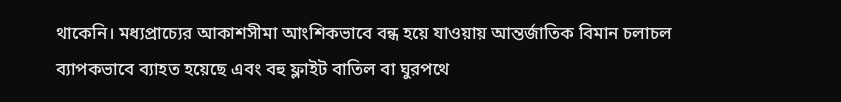থাকেনি। মধ্যপ্রাচ্যের আকাশসীমা আংশিকভাবে বন্ধ হয়ে যাওয়ায় আন্তর্জাতিক বিমান চলাচল ব্যাপকভাবে ব্যাহত হয়েছে এবং বহু ফ্লাইট বাতিল বা ঘুরপথে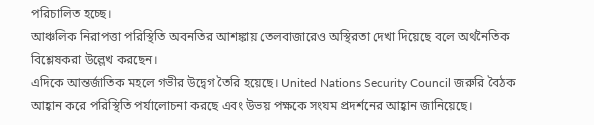পরিচালিত হচ্ছে।
আঞ্চলিক নিরাপত্তা পরিস্থিতি অবনতির আশঙ্কায় তেলবাজারেও অস্থিরতা দেখা দিয়েছে বলে অর্থনৈতিক বিশ্লেষকরা উল্লেখ করছেন।
এদিকে আন্তর্জাতিক মহলে গভীর উদ্বেগ তৈরি হয়েছে। United Nations Security Council জরুরি বৈঠক আহ্বান করে পরিস্থিতি পর্যালোচনা করছে এবং উভয় পক্ষকে সংযম প্রদর্শনের আহ্বান জানিয়েছে।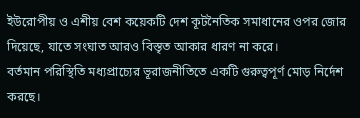ইউরোপীয় ও এশীয় বেশ কয়েকটি দেশ কূটনৈতিক সমাধানের ওপর জোর দিয়েছে, যাতে সংঘাত আরও বিস্তৃত আকার ধারণ না করে।
বর্তমান পরিস্থিতি মধ্যপ্রাচ্যের ভূরাজনীতিতে একটি গুরুত্বপূর্ণ মোড় নির্দেশ করছে।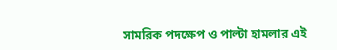সামরিক পদক্ষেপ ও পাল্টা হামলার এই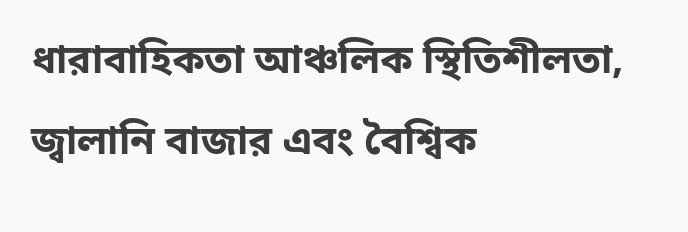ধারাবাহিকতা আঞ্চলিক স্থিতিশীলতা, জ্বালানি বাজার এবং বৈশ্বিক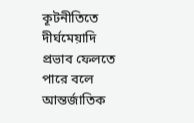কূটনীতিতে দীর্ঘমেয়াদি প্রভাব ফেলতে পারে বলে আন্তর্জাতিক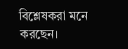বিশ্লেষকরা মনে করছেন।